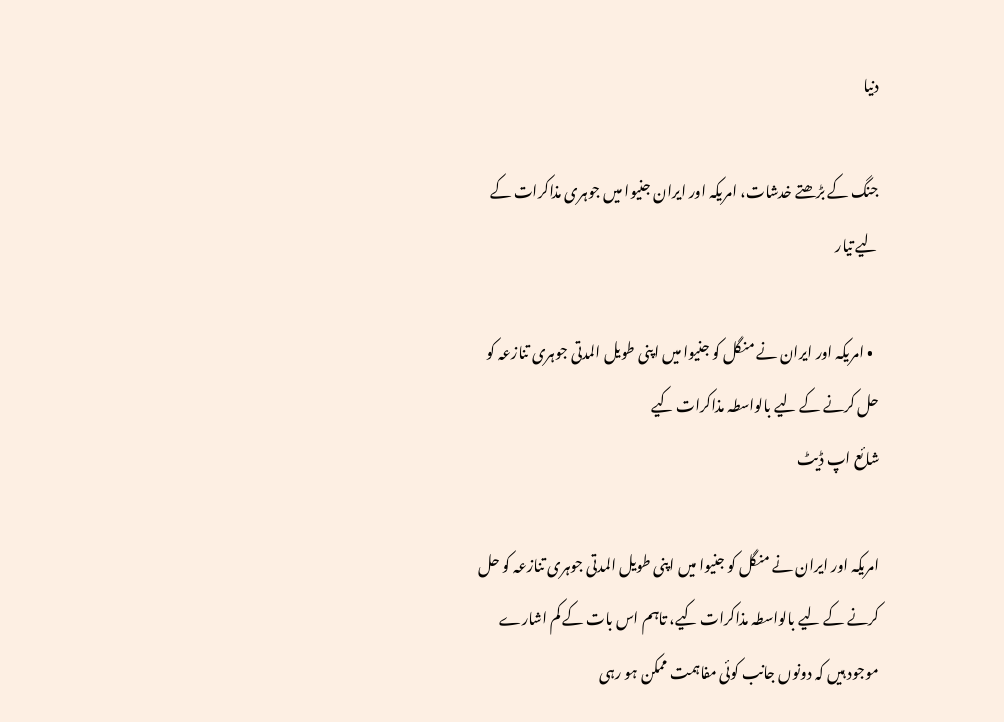دنیا

جنگ کے بڑھتے خدشات، امریکہ اور ایران جنیوا میں جوہری مذاکرات کے لیے تیار

  • امریکہ اور ایران نے منگل کو جنیوا میں اپنی طویل المدتی جوہری تنازعہ کو حل کرنے کے لیے بالواسطہ مذاکرات کیے
شائع اپ ڈیٹ

امریکہ اور ایران نے منگل کو جنیوا میں اپنی طویل المدتی جوہری تنازعہ کو حل کرنے کے لیے بالواسطہ مذاکرات کیے، تاہم اس بات کے کم اشارے موجود ہیں کہ دونوں جانب کوئی مفاہمت ممکن ہو رہی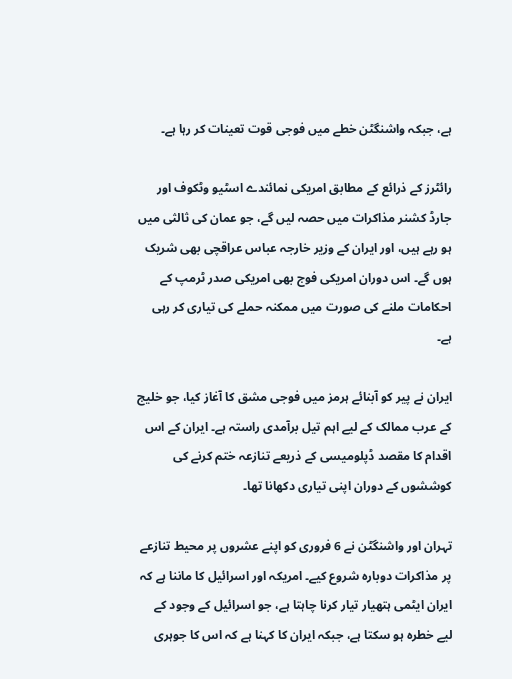ہے، جبکہ واشنگٹن خطے میں فوجی قوت تعینات کر رہا ہے۔

رائٹرز کے ذرائع کے مطابق امریکی نمائندے اسٹیو وٹکوف اور جارڈ کشنر مذاکرات میں حصہ لیں گے، جو عمان کی ثالثی میں ہو رہے ہیں، اور ایران کے وزیر خارجہ عباس عراقچی بھی شریک ہوں گے۔ اس دوران امریکی فوج بھی امریکی صدر ٹرمپ کے احکامات ملنے کی صورت میں ممکنہ حملے کی تیاری کر رہی ہے۔

ایران نے پیر کو آبنائے ہرمز میں فوجی مشق کا آغاز کیا، جو خلیج کے عرب ممالک کے لیے اہم تیل برآمدی راستہ ہے۔ ایران کے اس اقدام کا مقصد ڈپلومیسی کے ذریعے تنازعہ ختم کرنے کی کوششوں کے دوران اپنی تیاری دکھانا تھا۔

تہران اور واشنگٹن نے 6 فروری کو اپنے عشروں پر محیط تنازعے پر مذاکرات دوبارہ شروع کیے۔ امریکہ اور اسرائیل کا ماننا ہے کہ ایران ایٹمی ہتھیار تیار کرنا چاہتا ہے، جو اسرائیل کے وجود کے لیے خطرہ ہو سکتا ہے، جبکہ ایران کا کہنا ہے کہ اس کا جوہری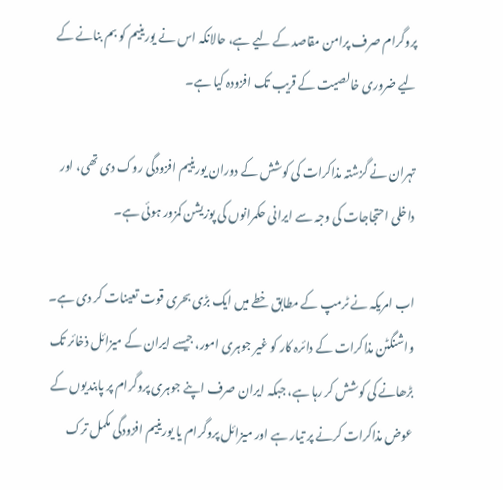پروگرام صرف پرامن مقاصد کے لیے ہے، حالانکہ اس نے یورینیم کو بم بنانے کے لیے ضروری خالصیت کے قریب تک افزودہ کیا ہے۔

تہران نے گزشتہ مذاکرات کی کوشش کے دوران یورینیم افزودگی روک دی تھی، اور داخلی احتجاجات کی وجہ سے ایرانی حکمرانوں کی پوزیشن کمزور ہوئی ہے۔

اب امریکہ نے ٹرمپ کے مطابق خطے میں ایک بڑی بحری قوت تعینات کر دی ہے۔ واشنگٹن مذاکرات کے دائرہ کار کو غیر جوہری امور، جیسے ایران کے میزائل ذخائر تک بڑھانے کی کوشش کر رہا ہے، جبکہ ایران صرف اپنے جوہری پروگرام پر پابندیوں کے عوض مذاکرات کرنے پر تیار ہے اور میزائل پروگرام یا یورینیم افزودگی مکمل ترک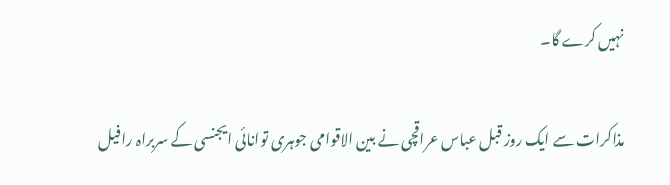نہیں کرے گا۔

مذاکرات سے ایک روز قبل عباس عراقچی نے بین الاقوامی جوہری توانائی ایجنسی کے سربراہ رافیل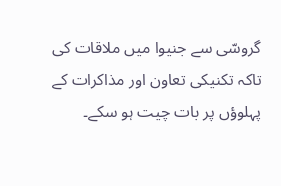گروسّی سے جنیوا میں ملاقات کی تاکہ تکنیکی تعاون اور مذاکرات کے پہلوؤں پر بات چیت ہو سکے۔